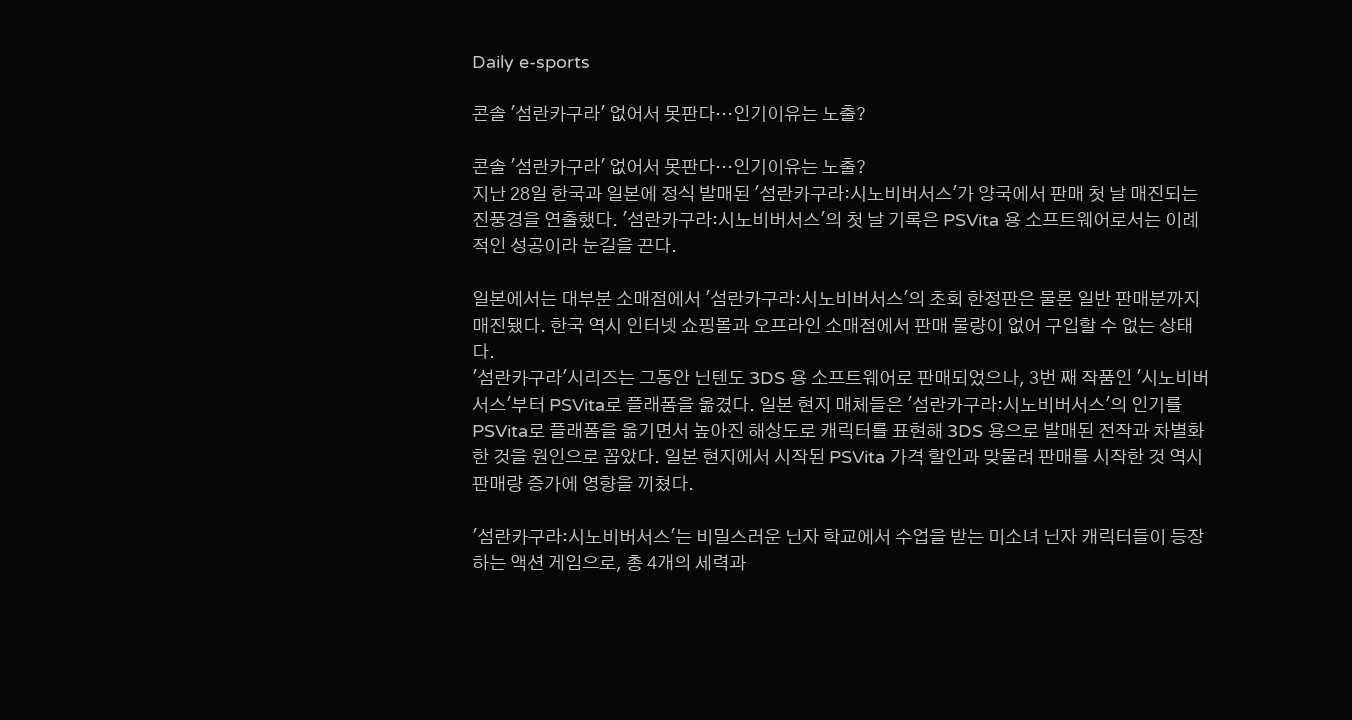Daily e-sports

콘솔 '섬란카구라' 없어서 못판다…인기이유는 노출?

콘솔 '섬란카구라' 없어서 못판다…인기이유는 노출?
지난 28일 한국과 일본에 정식 발매된 '섬란카구라:시노비버서스'가 양국에서 판매 첫 날 매진되는 진풍경을 연출했다. '섬란카구라:시노비버서스'의 첫 날 기록은 PSVita 용 소프트웨어로서는 이례적인 성공이라 눈길을 끈다.

일본에서는 대부분 소매점에서 '섬란카구라:시노비버서스'의 초회 한정판은 물론 일반 판매분까지 매진됐다. 한국 역시 인터넷 쇼핑몰과 오프라인 소매점에서 판매 물량이 없어 구입할 수 없는 상태다.
'섬란카구라'시리즈는 그동안 닌텐도 3DS 용 소프트웨어로 판매되었으나, 3번 째 작품인 '시노비버서스'부터 PSVita로 플래폼을 옮겼다. 일본 현지 매체들은 '섬란카구라:시노비버서스'의 인기를 PSVita로 플래폼을 옮기면서 높아진 해상도로 캐릭터를 표현해 3DS 용으로 발매된 전작과 차별화 한 것을 원인으로 꼽았다. 일본 현지에서 시작된 PSVita 가격 할인과 맞물려 판매를 시작한 것 역시 판매량 증가에 영향을 끼쳤다.

'섬란카구라:시노비버서스'는 비밀스러운 닌자 학교에서 수업을 받는 미소녀 닌자 캐릭터들이 등장하는 액션 게임으로, 총 4개의 세력과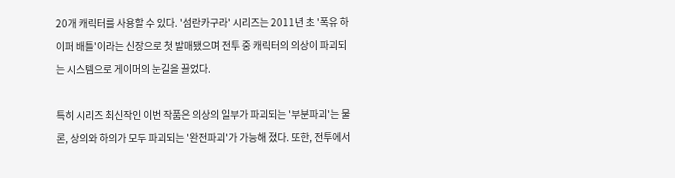20개 캐릭터를 사용할 수 있다. '섬란카구라' 시리즈는 2011년 초 '폭유 하이퍼 배틀'이라는 신장으로 첫 발매됐으며 전투 중 캐릭터의 의상이 파괴되는 시스템으로 게이머의 눈길을 끌었다.

특히 시리즈 최신작인 이번 작품은 의상의 일부가 파괴되는 '부분파괴'는 물론, 상의와 하의가 모두 파괴되는 '완전파괴'가 가능해 졌다. 또한, 전투에서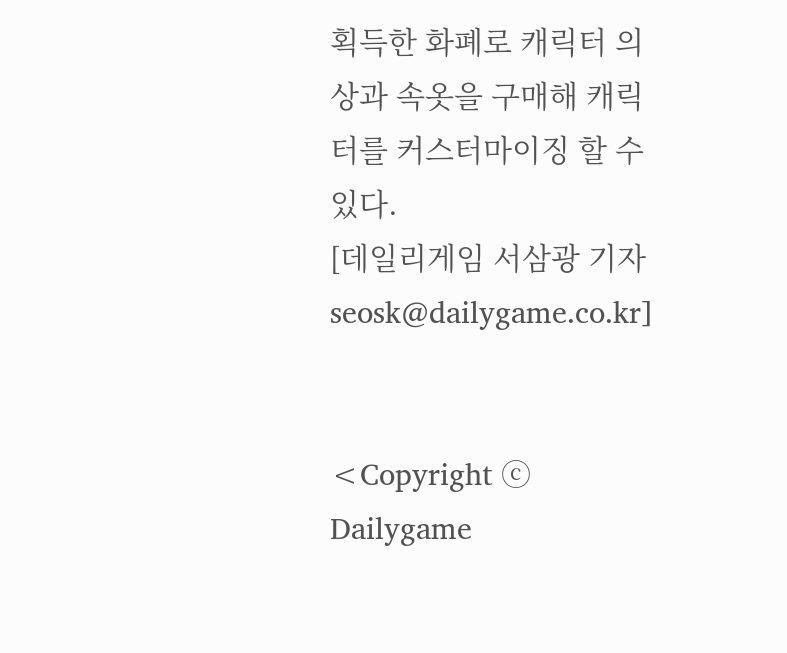획득한 화폐로 캐릭터 의상과 속옷을 구매해 캐릭터를 커스터마이징 할 수 있다.
[데일리게임 서삼광 기자 seosk@dailygame.co.kr]


<Copyright ⓒ Dailygame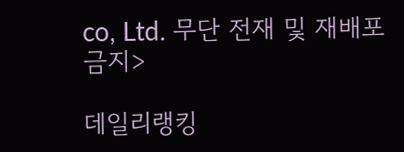co, Ltd. 무단 전재 및 재배포 금지>

데일리랭킹